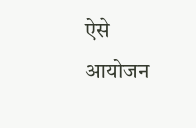ऐसे आयोजन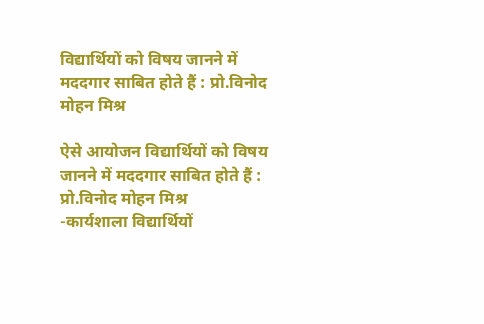विद्यार्थियों को विषय जानने में मददगार साबित होते हैं : प्रो.विनोद मोहन मिश्र

ऐसे आयोजन विद्यार्थियों को विषय जानने में मददगार साबित होते हैं : प्रो.विनोद मोहन मिश्र
-कार्यशाला विद्यार्थियों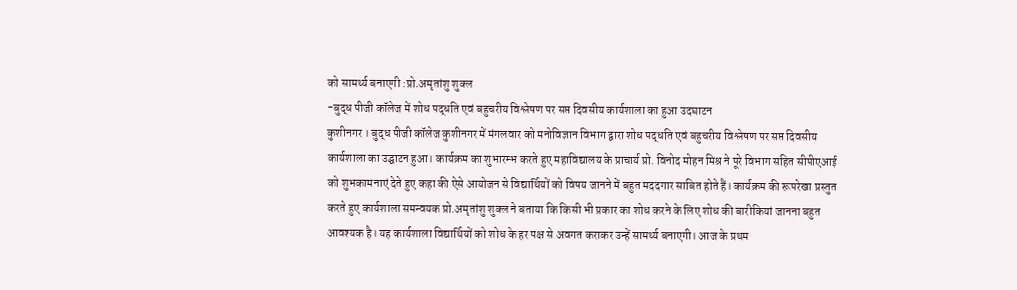को सामर्थ्य बनाएगी :प्रो.अमृतांशु शुक्ल
-बुद्ध पीजी कॉलेज में शोध पद्धति एवं बहुचरीय विश्लेषण पर सप्त दिवसीय कार्यशाला का हुआ उदघाटन
कुशीनगर । बुद्ध पीजी कॉलेज कुशीनगर में मंगलवार को मनोविज्ञान विभाग द्वारा शोध पद्धति एवं बहुचरीय विश्लेषण पर सप्त दिवसीय कार्यशाला का उद्घाटन हुआ। कार्यक्रम का शुभारम्भ करते हुए महाविद्यालय के प्राचार्य प्रो. विनोद मोहन मिश्र ने पूरे विभाग सहित सीपीएआई को शुभकामनाएं देते हुए कहा की ऐसे आयोजन से विद्यार्थियों को विषय जानने में बहुत मददगार साबित होते हैं। कार्यक्रम की रूपरेखा प्रस्तुत करते हुए कार्यशाला समन्वयक प्रो.अमृतांशु शुक्ल ने बताया कि किसी भी प्रकार का शोध करने के लिए शोध की बारीकियां जानना बहुत आवश्यक है। यह कार्यशाला विद्यार्थियों को शोध के हर पक्ष से अवगत कराकर उन्हें सामर्थ्य बनाएगी। आज के प्रथम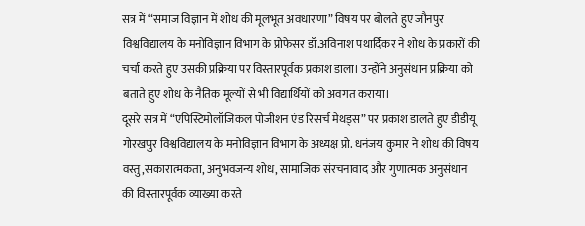सत्र में “समाज विज्ञान में शोध की मूलभूत अवधारणा” विषय पर बोलते हुए जौनपुर विश्वविद्यालय के मनोविज्ञान विभाग के प्रोफेसर डॉ.अविनाश पथार्दिकर ने शोध के प्रकारों की चर्चा करते हुए उसकी प्रक्रिया पर विस्तारपूर्वक प्रकाश डाला। उन्होंने अनुसंधान प्रक्रिया को बताते हुए शोध के नैतिक मूल्यों से भी विद्यार्थियों को अवगत कराया।
दूसरे सत्र में “एपिस्टिमोलॉजिकल पोजीशन एंड रिसर्च मेथड्स” पर प्रकाश डालते हुए डीडीयू गोरखपुर विश्वविद्यालय के मनोविज्ञान विभाग के अध्यक्ष प्रो. धनंजय कुमार ने शोध की विषय वस्तु,सकारात्मकता, अनुभवजन्य शोध, सामाजिक संरचनावाद और गुणात्मक अनुसंधान की विस्तारपूर्वक व्याख्या करते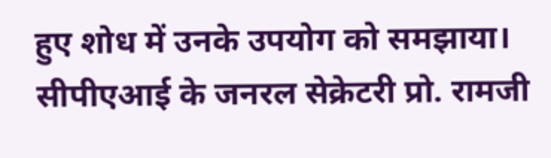हुए शोध में उनके उपयोग को समझाया।
सीपीएआई के जनरल सेक्रेटरी प्रो. रामजी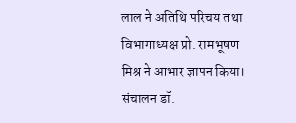लाल ने अतिथि परिचय तथा विभागाध्यक्ष प्रो. रामभूषण मिश्र ने आभार ज्ञापन किया। संचालन डॉ.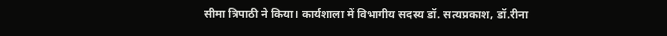सीमा त्रिपाठी ने किया। कार्यशाला में विभागीय सदस्य डॉ. सत्यप्रकाश, डॉ.रीना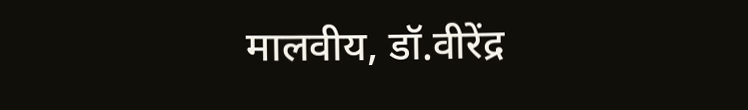मालवीय, डॉ.वीरेंद्र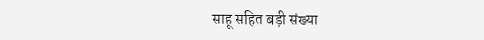साहू सहित बड़ी संख्या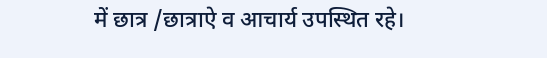में छात्र /छात्राऐ व आचार्य उपस्थित रहे।